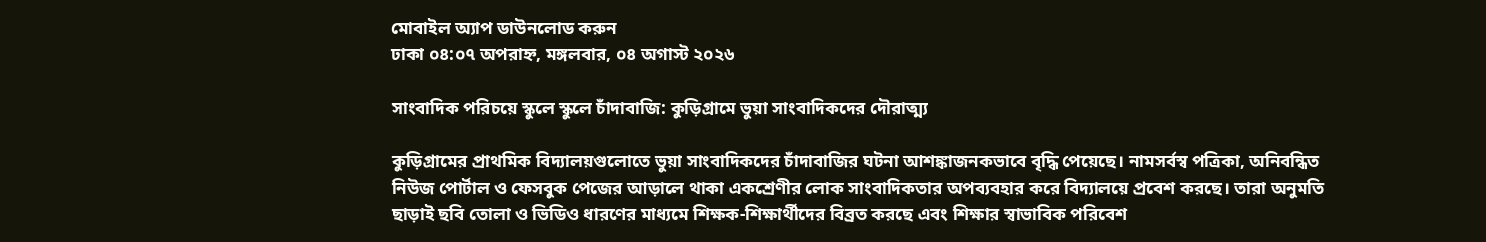মোবাইল অ্যাপ ডাউনলোড করুন
ঢাকা ০৪:০৭ অপরাহ্ন, মঙ্গলবার, ০৪ অগাস্ট ২০২৬

সাংবাদিক পরিচয়ে স্কুলে স্কুলে চাঁদাবাজি: কুড়িগ্রামে ভুয়া সাংবাদিকদের দৌরাত্ম্য

কুড়িগ্রামের প্রাথমিক বিদ্যালয়গুলোতে ভুয়া সাংবাদিকদের চাঁদাবাজির ঘটনা আশঙ্কাজনকভাবে বৃদ্ধি পেয়েছে। নামসর্বস্ব পত্রিকা, অনিবন্ধিত নিউজ পোর্টাল ও ফেসবুক পেজের আড়ালে থাকা একশ্রেণীর লোক সাংবাদিকতার অপব্যবহার করে বিদ্যালয়ে প্রবেশ করছে। তারা অনুমতি ছাড়াই ছবি তোলা ও ভিডিও ধারণের মাধ্যমে শিক্ষক-শিক্ষার্থীদের বিব্রত করছে এবং শিক্ষার স্বাভাবিক পরিবেশ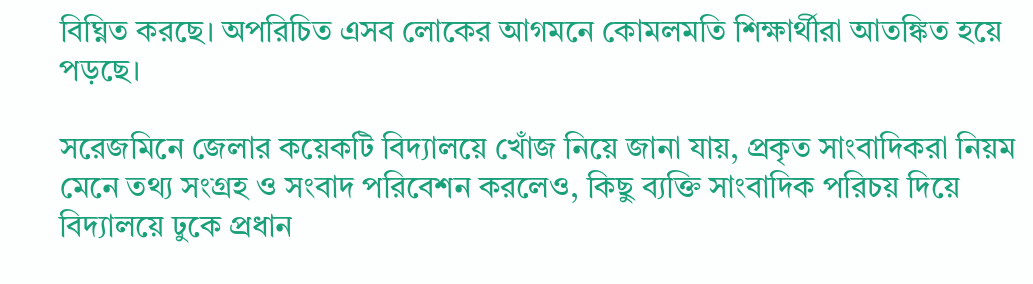বিঘ্নিত করছে। অপরিচিত এসব লোকের আগমনে কোমলমতি শিক্ষার্থীরা আতঙ্কিত হয়ে পড়ছে।

সরেজমিনে জেলার কয়েকটি বিদ্যালয়ে খোঁজ নিয়ে জানা যায়, প্রকৃত সাংবাদিকরা নিয়ম মেনে তথ্য সংগ্রহ ও সংবাদ পরিবেশন করলেও, কিছু ব্যক্তি সাংবাদিক পরিচয় দিয়ে বিদ্যালয়ে ঢুকে প্রধান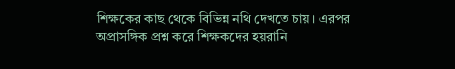শিক্ষকের কাছ থেকে বিভিন্ন নথি দেখতে চায়। এরপর অপ্রাসঙ্গিক প্রশ্ন করে শিক্ষকদের হয়রানি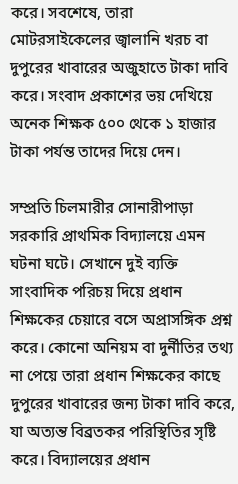করে। সবশেষে, তারা মোটরসাইকেলের জ্বালানি খরচ বা দুপুরের খাবারের অজুহাতে টাকা দাবি করে। সংবাদ প্রকাশের ভয় দেখিয়ে অনেক শিক্ষক ৫০০ থেকে ১ হাজার টাকা পর্যন্ত তাদের দিয়ে দেন।

সম্প্রতি চিলমারীর সোনারীপাড়া সরকারি প্রাথমিক বিদ্যালয়ে এমন ঘটনা ঘটে। সেখানে দুই ব্যক্তি সাংবাদিক পরিচয় দিয়ে প্রধান শিক্ষকের চেয়ারে বসে অপ্রাসঙ্গিক প্রশ্ন করে। কোনো অনিয়ম বা দুর্নীতির তথ্য না পেয়ে তারা প্রধান শিক্ষকের কাছে দুপুরের খাবারের জন্য টাকা দাবি করে, যা অত্যন্ত বিব্রতকর পরিস্থিতির সৃষ্টি করে। বিদ্যালয়ের প্রধান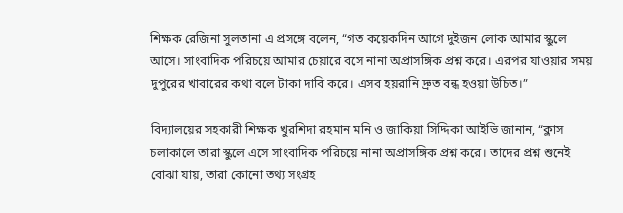শিক্ষক রেজিনা সুলতানা এ প্রসঙ্গে বলেন, “গত কয়েকদিন আগে দুইজন লোক আমার স্কুলে আসে। সাংবাদিক পরিচয়ে আমার চেয়ারে বসে নানা অপ্রাসঙ্গিক প্রশ্ন করে। এরপর যাওয়ার সময় দুপুরের খাবারের কথা বলে টাকা দাবি করে। এসব হয়রানি দ্রুত বন্ধ হওয়া উচিত।”

বিদ্যালয়ের সহকারী শিক্ষক খুরশিদা রহমান মনি ও জাকিয়া সিদ্দিকা আইভি জানান, “ক্লাস চলাকালে তারা স্কুলে এসে সাংবাদিক পরিচয়ে নানা অপ্রাসঙ্গিক প্রশ্ন করে। তাদের প্রশ্ন শুনেই বোঝা যায়, তারা কোনো তথ্য সংগ্রহ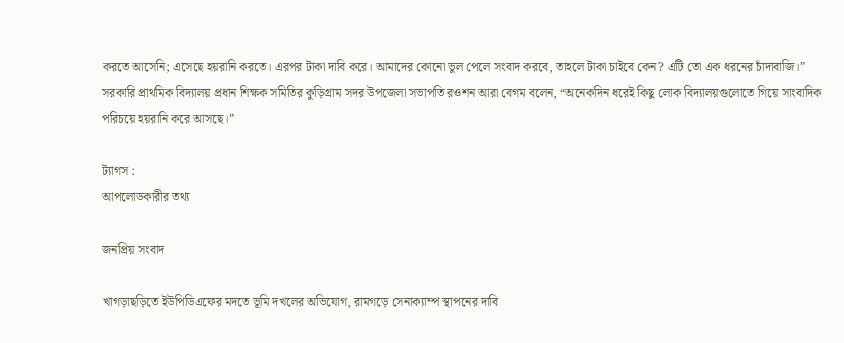করতে আসেনি; এসেছে হয়রানি করতে। এরপর টাকা দাবি করে। আমাদের কোনো ভুল পেলে সংবাদ করবে, তাহলে টাকা চাইবে কেন? এটি তো এক ধরনের চাঁদাবাজি।” সরকারি প্রাথমিক বিদ্যালয় প্রধান শিক্ষক সমিতির কুড়িগ্রাম সদর উপজেলা সভাপতি রওশন আরা বেগম বলেন, “অনেকদিন ধরেই কিছু লোক বিদ্যালয়গুলোতে গিয়ে সাংবাদিক পরিচয়ে হয়রানি করে আসছে।”

ট্যাগস :
আপলোডকারীর তথ্য

জনপ্রিয় সংবাদ

খাগড়াছড়িতে ইউপিডিএফের মদতে ভূমি দখলের অভিযোগ, রামগড়ে সেনাক্যাম্প স্থাপনের দাবি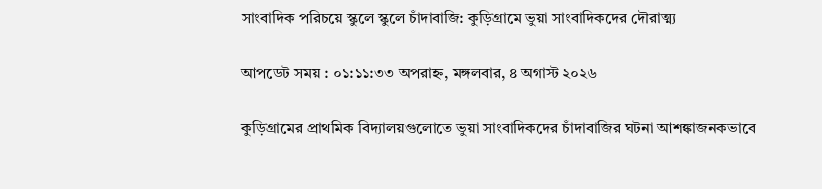সাংবাদিক পরিচয়ে স্কুলে স্কুলে চাঁদাবাজি: কুড়িগ্রামে ভুয়া সাংবাদিকদের দৌরাত্ম্য

আপডেট সময় : ০১:১১:৩৩ অপরাহ্ন, মঙ্গলবার, ৪ অগাস্ট ২০২৬

কুড়িগ্রামের প্রাথমিক বিদ্যালয়গুলোতে ভুয়া সাংবাদিকদের চাঁদাবাজির ঘটনা আশঙ্কাজনকভাবে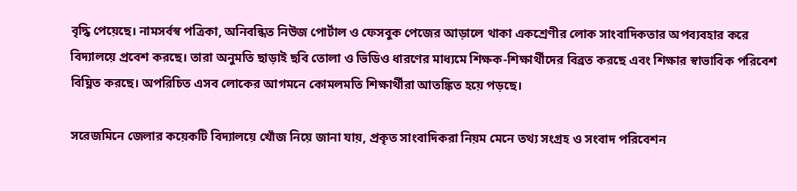বৃদ্ধি পেয়েছে। নামসর্বস্ব পত্রিকা, অনিবন্ধিত নিউজ পোর্টাল ও ফেসবুক পেজের আড়ালে থাকা একশ্রেণীর লোক সাংবাদিকতার অপব্যবহার করে বিদ্যালয়ে প্রবেশ করছে। তারা অনুমতি ছাড়াই ছবি তোলা ও ভিডিও ধারণের মাধ্যমে শিক্ষক-শিক্ষার্থীদের বিব্রত করছে এবং শিক্ষার স্বাভাবিক পরিবেশ বিঘ্নিত করছে। অপরিচিত এসব লোকের আগমনে কোমলমতি শিক্ষার্থীরা আতঙ্কিত হয়ে পড়ছে।

সরেজমিনে জেলার কয়েকটি বিদ্যালয়ে খোঁজ নিয়ে জানা যায়, প্রকৃত সাংবাদিকরা নিয়ম মেনে তথ্য সংগ্রহ ও সংবাদ পরিবেশন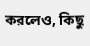করলেও, কিছু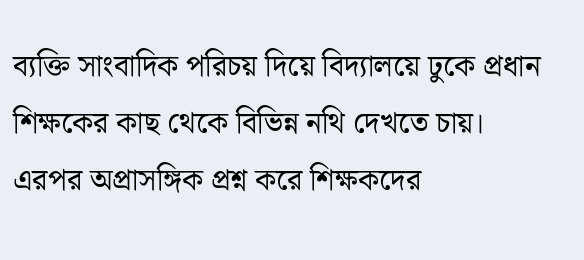ব্যক্তি সাংবাদিক পরিচয় দিয়ে বিদ্যালয়ে ঢুকে প্রধান শিক্ষকের কাছ থেকে বিভিন্ন নথি দেখতে চায়। এরপর অপ্রাসঙ্গিক প্রশ্ন করে শিক্ষকদের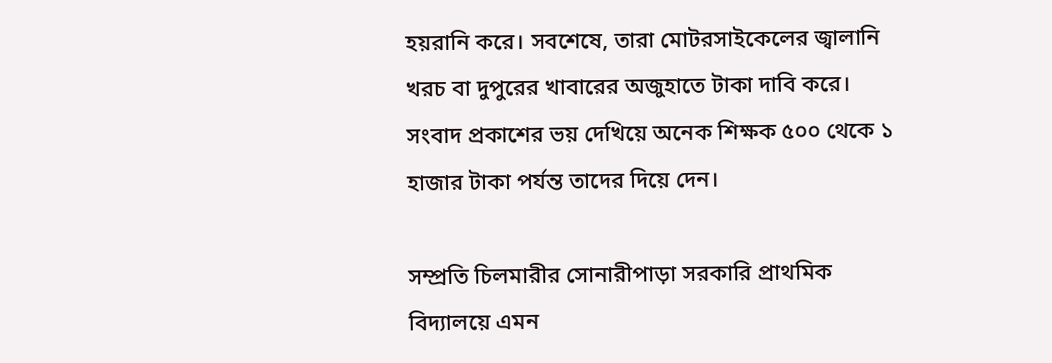হয়রানি করে। সবশেষে, তারা মোটরসাইকেলের জ্বালানি খরচ বা দুপুরের খাবারের অজুহাতে টাকা দাবি করে। সংবাদ প্রকাশের ভয় দেখিয়ে অনেক শিক্ষক ৫০০ থেকে ১ হাজার টাকা পর্যন্ত তাদের দিয়ে দেন।

সম্প্রতি চিলমারীর সোনারীপাড়া সরকারি প্রাথমিক বিদ্যালয়ে এমন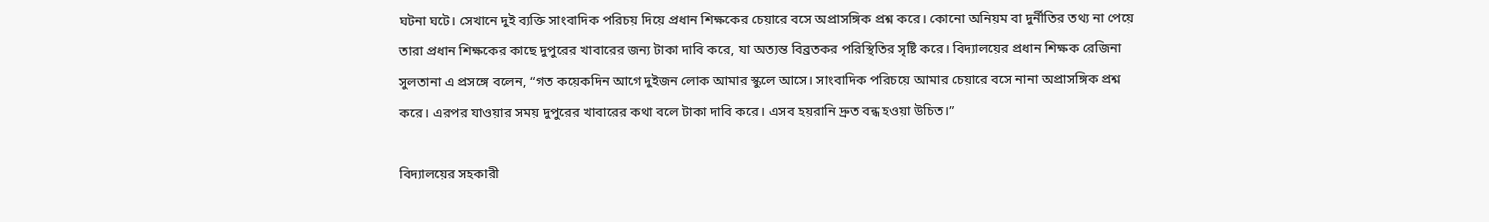ঘটনা ঘটে। সেখানে দুই ব্যক্তি সাংবাদিক পরিচয় দিয়ে প্রধান শিক্ষকের চেয়ারে বসে অপ্রাসঙ্গিক প্রশ্ন করে। কোনো অনিয়ম বা দুর্নীতির তথ্য না পেয়ে তারা প্রধান শিক্ষকের কাছে দুপুরের খাবারের জন্য টাকা দাবি করে, যা অত্যন্ত বিব্রতকর পরিস্থিতির সৃষ্টি করে। বিদ্যালয়ের প্রধান শিক্ষক রেজিনা সুলতানা এ প্রসঙ্গে বলেন, “গত কয়েকদিন আগে দুইজন লোক আমার স্কুলে আসে। সাংবাদিক পরিচয়ে আমার চেয়ারে বসে নানা অপ্রাসঙ্গিক প্রশ্ন করে। এরপর যাওয়ার সময় দুপুরের খাবারের কথা বলে টাকা দাবি করে। এসব হয়রানি দ্রুত বন্ধ হওয়া উচিত।”

বিদ্যালয়ের সহকারী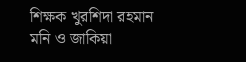শিক্ষক খুরশিদা রহমান মনি ও জাকিয়া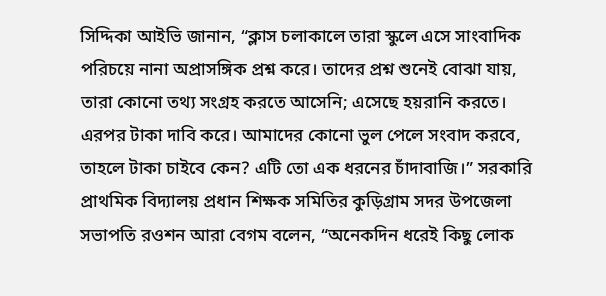সিদ্দিকা আইভি জানান, “ক্লাস চলাকালে তারা স্কুলে এসে সাংবাদিক পরিচয়ে নানা অপ্রাসঙ্গিক প্রশ্ন করে। তাদের প্রশ্ন শুনেই বোঝা যায়, তারা কোনো তথ্য সংগ্রহ করতে আসেনি; এসেছে হয়রানি করতে। এরপর টাকা দাবি করে। আমাদের কোনো ভুল পেলে সংবাদ করবে, তাহলে টাকা চাইবে কেন? এটি তো এক ধরনের চাঁদাবাজি।” সরকারি প্রাথমিক বিদ্যালয় প্রধান শিক্ষক সমিতির কুড়িগ্রাম সদর উপজেলা সভাপতি রওশন আরা বেগম বলেন, “অনেকদিন ধরেই কিছু লোক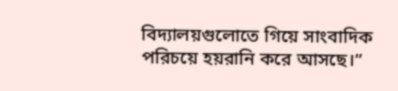বিদ্যালয়গুলোতে গিয়ে সাংবাদিক পরিচয়ে হয়রানি করে আসছে।”